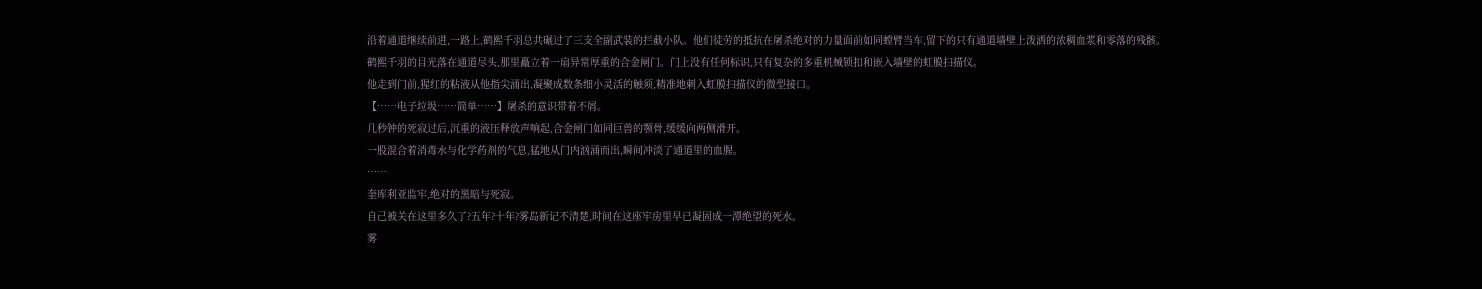沿着通道继续前进,一路上,鹤熙千羽总共碾过了三支全副武装的拦截小队。他们徒劳的抵抗在屠杀绝对的力量面前如同螳臂当车,留下的只有通道墙壁上泼洒的浓稠血浆和零落的残骸。
鹤熙千羽的目光落在通道尽头,那里矗立着一扇异常厚重的合金闸门。门上没有任何标识,只有复杂的多重机械锁扣和嵌入墙壁的虹膜扫描仪。
他走到门前,猩红的粘液从他指尖涌出,凝聚成数条细小灵活的触须,精准地刺入虹膜扫描仪的微型接口。
【……电子垃圾……简单……】屠杀的意识带着不屑。
几秒钟的死寂过后,沉重的液压释放声响起,合金闸门如同巨兽的颚骨,缓缓向两侧滑开。
一股混合着消毒水与化学药剂的气息,猛地从门内汹涌而出,瞬间冲淡了通道里的血腥。
……
奎库利亚监牢,绝对的黑暗与死寂。
自己被关在这里多久了?五年?十年?雾岛新记不清楚,时间在这座牢房里早已凝固成一潭绝望的死水。
雾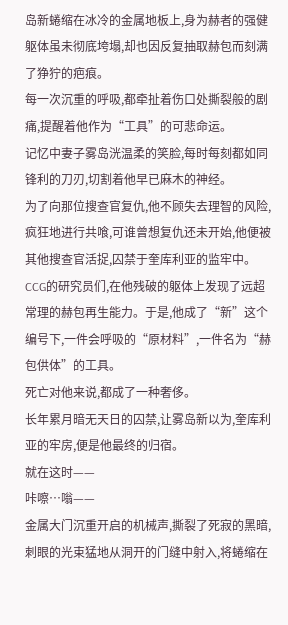岛新蜷缩在冰冷的金属地板上,身为赫者的强健躯体虽未彻底垮塌,却也因反复抽取赫包而刻满了狰狞的疤痕。
每一次沉重的呼吸,都牵扯着伤口处撕裂般的剧痛,提醒着他作为“工具”的可悲命运。
记忆中妻子雾岛洸温柔的笑脸,每时每刻都如同锋利的刀刃,切割着他早已麻木的神经。
为了向那位搜查官复仇,他不顾失去理智的风险,疯狂地进行共喰,可谁曾想复仇还未开始,他便被其他搜查官活捉,囚禁于奎库利亚的监牢中。
CCG的研究员们,在他残破的躯体上发现了远超常理的赫包再生能力。于是,他成了“新”这个编号下,一件会呼吸的“原材料”,一件名为“赫包供体”的工具。
死亡对他来说,都成了一种奢侈。
长年累月暗无天日的囚禁,让雾岛新以为,奎库利亚的牢房,便是他最终的归宿。
就在这时——
咔嚓…嗡——
金属大门沉重开启的机械声,撕裂了死寂的黑暗,刺眼的光束猛地从洞开的门缝中射入,将蜷缩在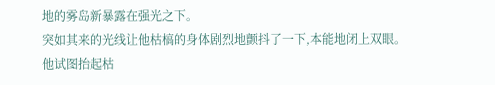地的雾岛新暴露在强光之下。
突如其来的光线让他枯槁的身体剧烈地颤抖了一下,本能地闭上双眼。他试图抬起枯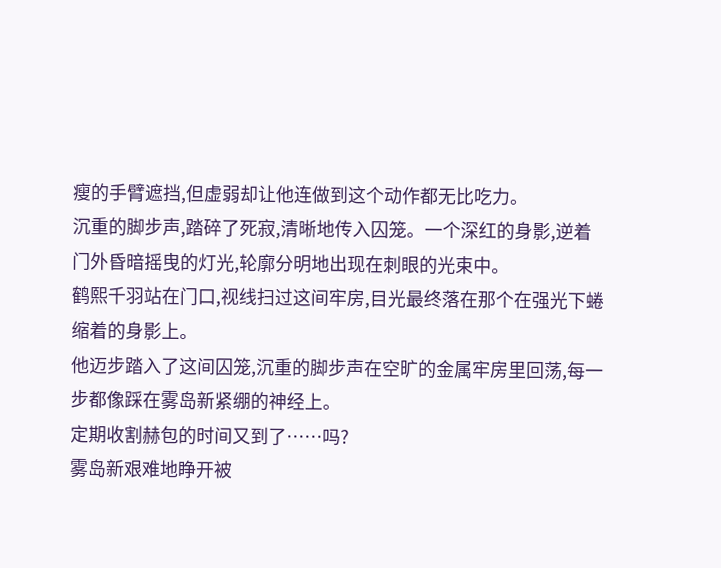瘦的手臂遮挡,但虚弱却让他连做到这个动作都无比吃力。
沉重的脚步声,踏碎了死寂,清晰地传入囚笼。一个深红的身影,逆着门外昏暗摇曳的灯光,轮廓分明地出现在刺眼的光束中。
鹤熙千羽站在门口,视线扫过这间牢房,目光最终落在那个在强光下蜷缩着的身影上。
他迈步踏入了这间囚笼,沉重的脚步声在空旷的金属牢房里回荡,每一步都像踩在雾岛新紧绷的神经上。
定期收割赫包的时间又到了……吗?
雾岛新艰难地睁开被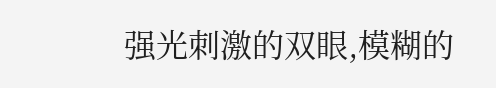强光刺激的双眼,模糊的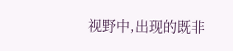视野中,出现的既非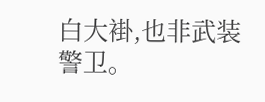白大褂,也非武装警卫。